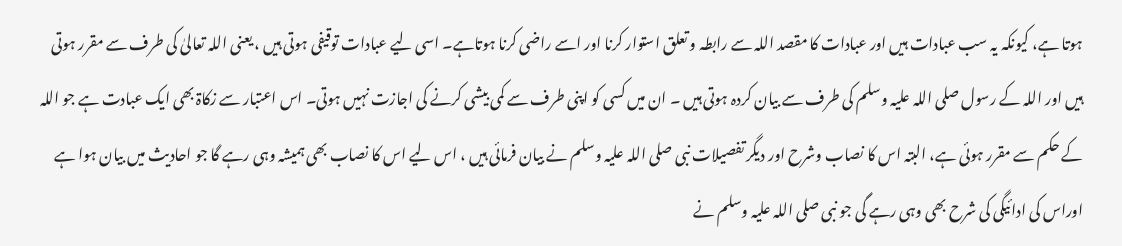ہوتا ہے، کیونکہ یہ سب عبادات ہیں اور عبادات کا مقصد اللہ سے رابطہ و تعلق استوار کرنا اور اسے راضی کرنا ہوتاہے۔ اسی لیے عبادات توقیفی ہوتی ہیں ، یعنی اللہ تعالیٰ کی طرف سے مقرر ہوتی ہیں اور اللہ کے رسول صلی اللہ علیہ وسلم کی طرف سے بیان کردہ ہوتی ہیں ۔ ان میں کسی کو اپنی طرف سے کمی بیشی کرنے کی اجازت نہیں ہوتی۔ اس اعتبار سے زکاۃ بھی ایک عبادت ہے جو اللہ کے حکم سے مقرر ہوئی ہے، البتہ اس کا نصاب وشرح اور دیگر تفصیلات نبی صلی اللہ علیہ وسلم نے بیان فرمائی ہیں ، اس لیے اس کا نصاب بھی ہمیشہ وہی رہے گا جو احادیث میں بیان ہوا ہے اوراس کی ادائیگی کی شرح بھی وہی رہے گی جو نبی صلی اللہ علیہ وسلم نے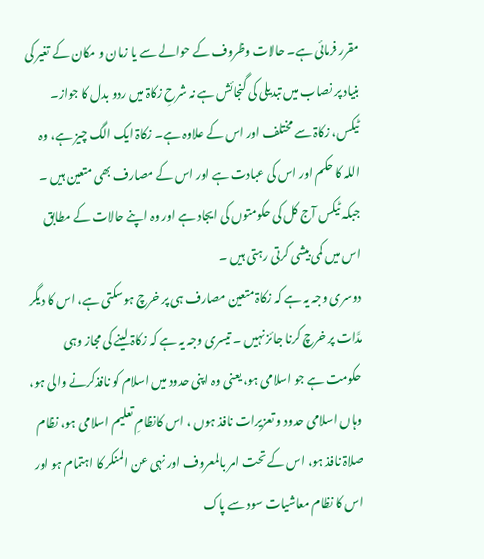مقرر فرمائی ہے۔ حالات وظروف کے حوالے سے یا زمان و مکان کے تغیر کی بنیاد پر نصاب میں تبدیلی کی گنجائش ہے نہ شرحِ زکاۃ میں ردو بدل کا جواز۔
ٹیکس، زکاۃ سے مختلف اور اس کے علاوہ ہے۔ زکاۃ ایک الگ چیز ہے، وہ اللہ کا حکم اور اس کی عبادت ہے اور اس کے مصارف بھی متعین ہیں ۔ جبکہ ٹیکس آج کل کی حکومتوں کی ایجاد ہے اور وہ اپنے حالات کے مطابق اس میں کمی بیشی کرتی رہتی ہیں ۔
دوسری وجہ یہ ہے کہ زکاۃ متعین مصارف ہی پر خرچ ہوسکتی ہے، اس کا دیگر مدَّات پر خرچ کرنا جائز نہیں ۔ تیسری وجہ یہ ہے کہ زکاۃ لینے کی مجاز وہی حکومت ہے جو اسلامی ہو، یعنی وہ اپنی حدود میں اسلام کو نافذکرنے والی ہو، وہاں اسلامی حدود و تعزیرات نافذ ہوں ، اس کانظامِ تعلیم اسلامی ہو، نظام صلاۃ نافذ ہو، اس کے تحت امر بالمعروف اور نہی عن المنکر کا اہتمام ہو اور اس کا نظام معاشیات سود سے پاک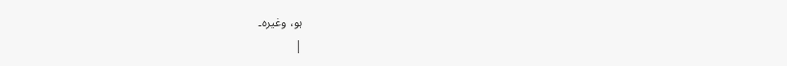ہو، وغیرہ۔
|